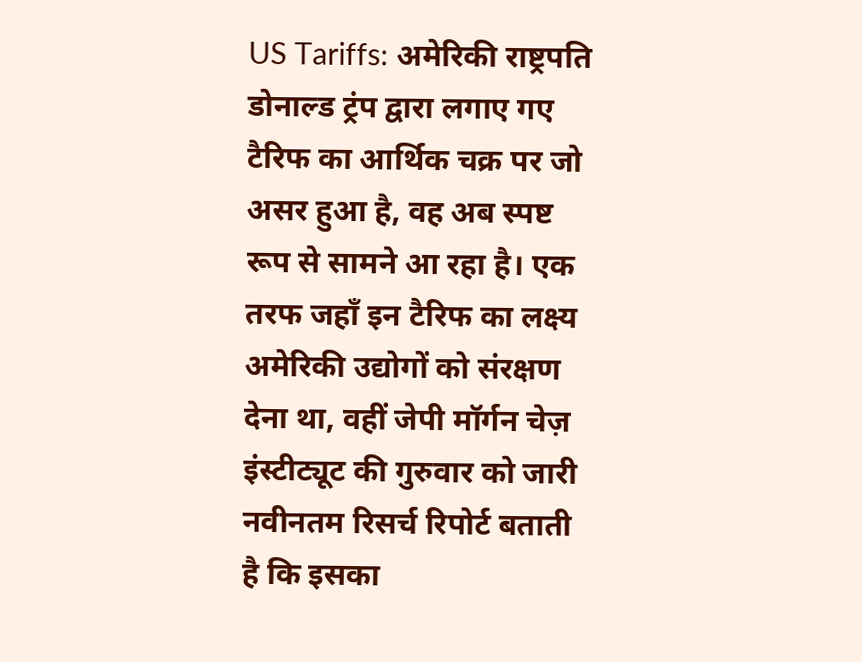US Tariffs: अमेरिकी राष्ट्रपति डोनाल्ड ट्रंप द्वारा लगाए गए टैरिफ का आर्थिक चक्र पर जो असर हुआ है, वह अब स्पष्ट रूप से सामने आ रहा है। एक तरफ जहाँ इन टैरिफ का लक्ष्य अमेरिकी उद्योगों को संरक्षण देना था, वहीं जेपी मॉर्गन चेज़ इंस्टीट्यूट की गुरुवार को जारी नवीनतम रिसर्च रिपोर्ट बताती है कि इसका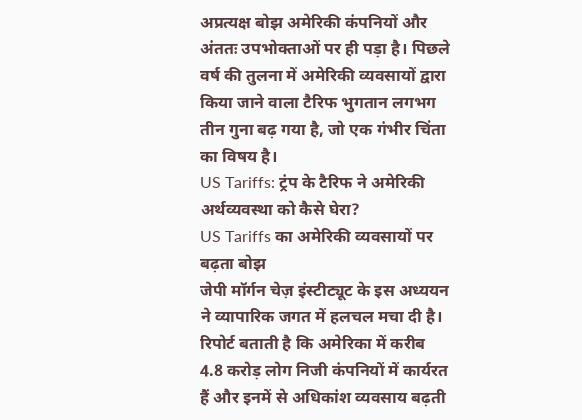अप्रत्यक्ष बोझ अमेरिकी कंपनियों और अंततः उपभोक्ताओं पर ही पड़ा है। पिछले वर्ष की तुलना में अमेरिकी व्यवसायों द्वारा किया जाने वाला टैरिफ भुगतान लगभग तीन गुना बढ़ गया है, जो एक गंभीर चिंता का विषय है।
US Tariffs: ट्रंप के टैरिफ ने अमेरिकी अर्थव्यवस्था को कैसे घेरा?
US Tariffs का अमेरिकी व्यवसायों पर बढ़ता बोझ
जेपी मॉर्गन चेज़ इंस्टीट्यूट के इस अध्ययन ने व्यापारिक जगत में हलचल मचा दी है। रिपोर्ट बताती है कि अमेरिका में करीब 4.8 करोड़ लोग निजी कंपनियों में कार्यरत हैं और इनमें से अधिकांश व्यवसाय बढ़ती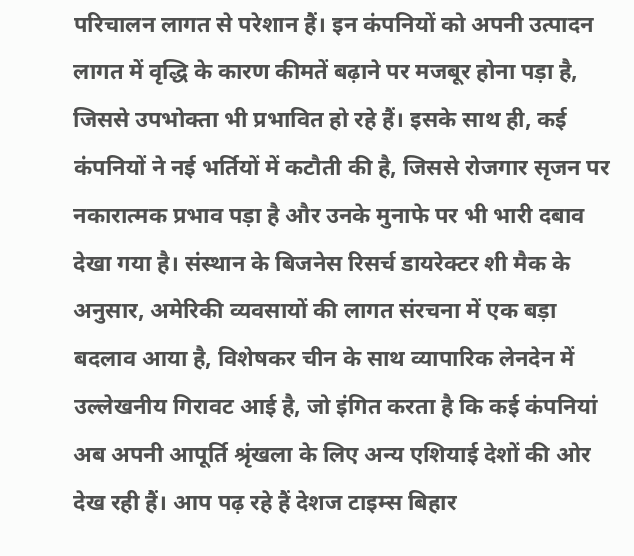परिचालन लागत से परेशान हैं। इन कंपनियों को अपनी उत्पादन लागत में वृद्धि के कारण कीमतें बढ़ाने पर मजबूर होना पड़ा है, जिससे उपभोक्ता भी प्रभावित हो रहे हैं। इसके साथ ही, कई कंपनियों ने नई भर्तियों में कटौती की है, जिससे रोजगार सृजन पर नकारात्मक प्रभाव पड़ा है और उनके मुनाफे पर भी भारी दबाव देखा गया है। संस्थान के बिजनेस रिसर्च डायरेक्टर शी मैक के अनुसार, अमेरिकी व्यवसायों की लागत संरचना में एक बड़ा बदलाव आया है, विशेषकर चीन के साथ व्यापारिक लेनदेन में उल्लेखनीय गिरावट आई है, जो इंगित करता है कि कई कंपनियां अब अपनी आपूर्ति श्रृंखला के लिए अन्य एशियाई देशों की ओर देख रही हैं। आप पढ़ रहे हैं देशज टाइम्स बिहार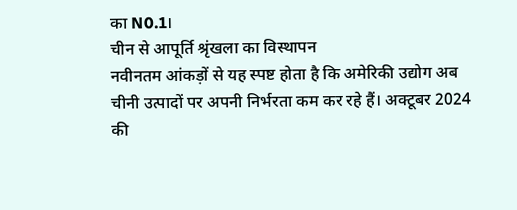का N0.1।
चीन से आपूर्ति श्रृंखला का विस्थापन
नवीनतम आंकड़ों से यह स्पष्ट होता है कि अमेरिकी उद्योग अब चीनी उत्पादों पर अपनी निर्भरता कम कर रहे हैं। अक्टूबर 2024 की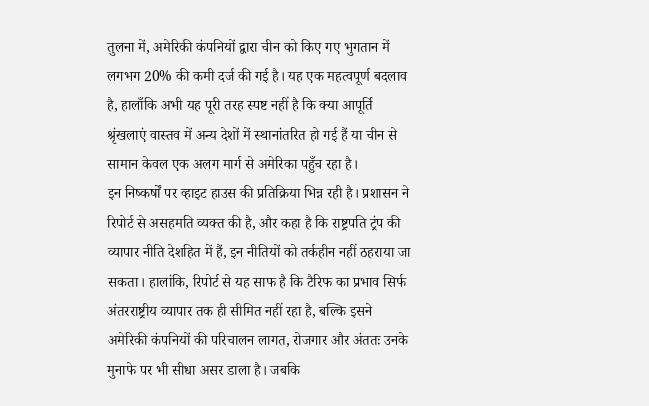तुलना में, अमेरिकी कंपनियों द्वारा चीन को किए गए भुगतान में लगभग 20% की कमी दर्ज की गई है। यह एक महत्वपूर्ण बदलाव है, हालाँकि अभी यह पूरी तरह स्पष्ट नहीं है कि क्या आपूर्ति श्रृंखलाएं वास्तव में अन्य देशों में स्थानांतरित हो गई हैं या चीन से सामान केवल एक अलग मार्ग से अमेरिका पहुँच रहा है।
इन निष्कर्षों पर व्हाइट हाउस की प्रतिक्रिया भिन्न रही है। प्रशासन ने रिपोर्ट से असहमति व्यक्त की है, और कहा है कि राष्ट्रपति ट्रंप की व्यापार नीति देशहित में हैं, इन नीतियों को तर्कहीन नहीं ठहराया जा सकता। हालांकि, रिपोर्ट से यह साफ है कि टैरिफ का प्रभाव सिर्फ अंतरराष्ट्रीय व्यापार तक ही सीमित नहीं रहा है, बल्कि इसने अमेरिकी कंपनियों की परिचालन लागत, रोजगार और अंततः उनके मुनाफे पर भी सीधा असर डाला है। जबकि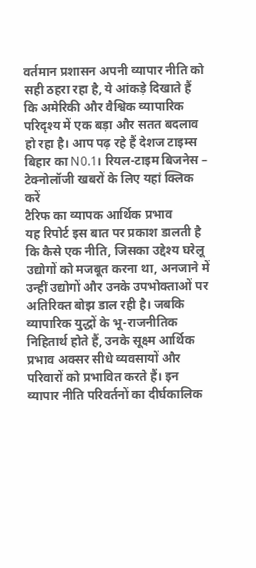वर्तमान प्रशासन अपनी व्यापार नीति को सही ठहरा रहा है, ये आंकड़े दिखाते हैं कि अमेरिकी और वैश्विक व्यापारिक परिदृश्य में एक बड़ा और सतत बदलाव हो रहा है। आप पढ़ रहे हैं देशज टाइम्स बिहार का N0.1। रियल-टाइम बिजनेस – टेक्नोलॉजी खबरों के लिए यहां क्लिक करें
टैरिफ का व्यापक आर्थिक प्रभाव
यह रिपोर्ट इस बात पर प्रकाश डालती है कि कैसे एक नीति, जिसका उद्देश्य घरेलू उद्योगों को मजबूत करना था, अनजाने में उन्हीं उद्योगों और उनके उपभोक्ताओं पर अतिरिक्त बोझ डाल रही है। जबकि व्यापारिक युद्धों के भू-राजनीतिक निहितार्थ होते हैं, उनके सूक्ष्म आर्थिक प्रभाव अक्सर सीधे व्यवसायों और परिवारों को प्रभावित करते हैं। इन व्यापार नीति परिवर्तनों का दीर्घकालिक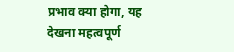प्रभाव क्या होगा, यह देखना महत्वपूर्ण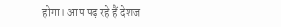होगा। आप पढ़ रहे हैं देशज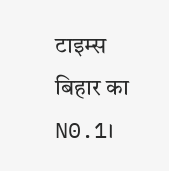टाइम्स बिहार का N0.1।